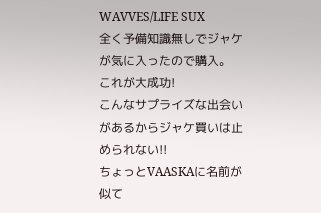WAVVES/LIFE SUX
全く予備知識無しでジャケが気に入ったので購入。
これが大成功!
こんなサプライズな出会いがあるからジャケ買いは止められない!!
ちょっとVAASKAに名前が似て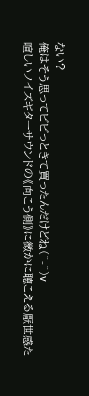ない?
俺はそう思ってビビっときて買ったんだけどね(^-^)v
喧しいノイズギターサウンドの《向こう側》に微かに聴こえる厭世感た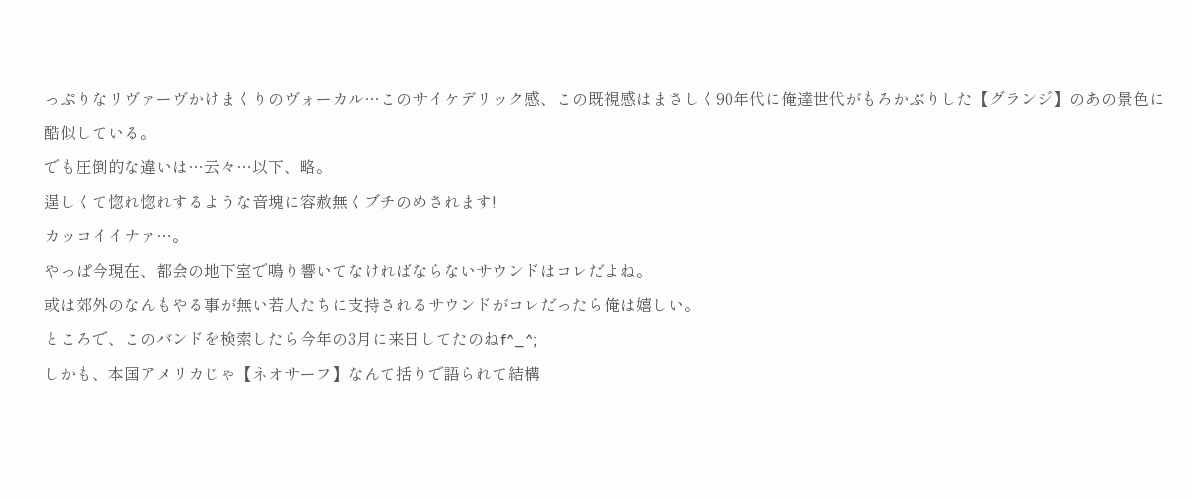っぷりなリヴァーヴかけまくりのヴォーカル…このサイケデリック感、この既視感はまさしく90年代に俺達世代がもろかぶりした【グランジ】のあの景色に酷似している。
でも圧倒的な違いは…云々…以下、略。
逞しくて惚れ惚れするような音塊に容赦無くブチのめされます!
カッコイイナァ…。
やっぱ今現在、都会の地下室で鳴り響いてなければならないサウンドはコレだよね。
或は郊外のなんもやる事が無い若人たちに支持されるサウンドがコレだったら俺は嬉しい。
ところで、このバンドを検索したら今年の3月に来日してたのねf^_^;
しかも、本国アメリカじゃ【ネオサーフ】なんて括りで語られて結構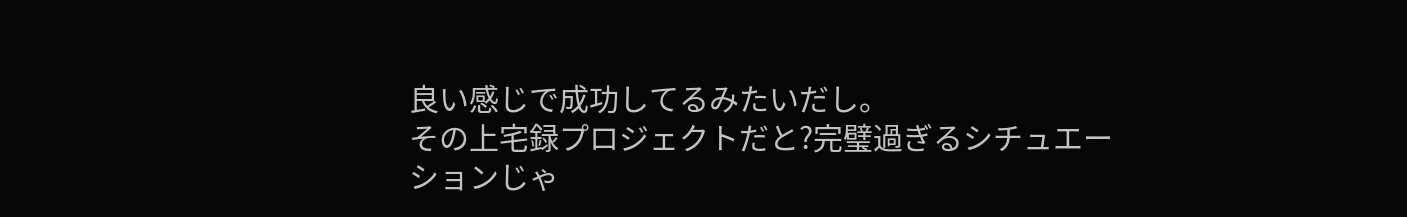良い感じで成功してるみたいだし。
その上宅録プロジェクトだと?完璧過ぎるシチュエーションじゃ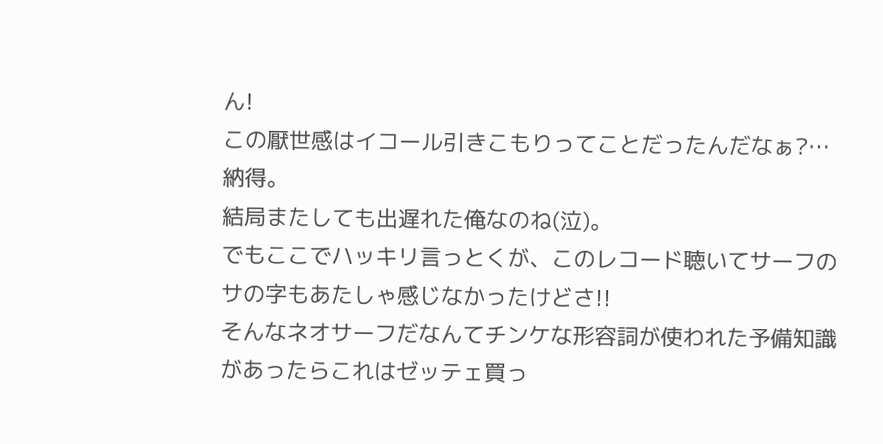ん!
この厭世感はイコール引きこもりってことだったんだなぁ?…納得。
結局またしても出遅れた俺なのね(泣)。
でもここでハッキリ言っとくが、このレコード聴いてサーフのサの字もあたしゃ感じなかったけどさ!!
そんなネオサーフだなんてチンケな形容詞が使われた予備知識があったらこれはゼッテェ買っ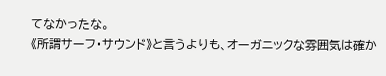てなかったな。
《所謂サーフ・サウンド》と言うよりも、オーガニックな雰囲気は確か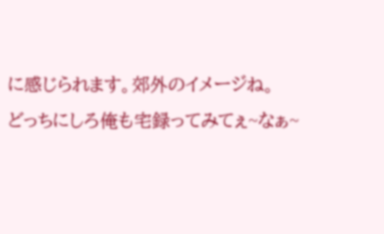に感じられます。郊外のイメージね。
どっちにしろ俺も宅録ってみてぇ~なぁ~